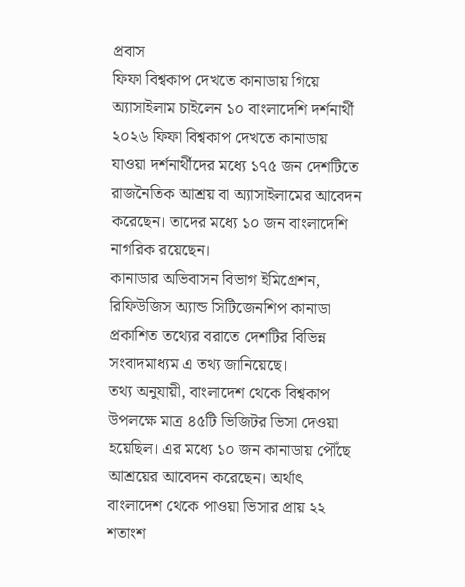প্রবাস
ফিফা বিশ্বকাপ দেখতে কানাডায় গিয়ে অ্যাসাইলাম চাইলেন ১০ বাংলাদেশি দর্শনার্থী
২০২৬ ফিফা বিশ্বকাপ দেখতে কানাডায় যাওয়া দর্শনার্থীদের মধ্যে ১৭৫ জন দেশটিতে রাজনৈতিক আশ্রয় বা অ্যাসাইলামের আবেদন করেছেন। তাদের মধ্যে ১০ জন বাংলাদেশি নাগরিক রয়েছেন।
কানাডার অভিবাসন বিভাগ ইমিগ্রেশন, রিফিউজিস অ্যান্ড সিটিজেনশিপ কানাডা প্রকাশিত তথ্যের বরাতে দেশটির বিভিন্ন সংবাদমাধ্যম এ তথ্য জানিয়েছে।
তথ্য অনুযায়ী, বাংলাদেশ থেকে বিশ্বকাপ উপলক্ষে মাত্র ৪৫টি ভিজিটর ভিসা দেওয়া হয়েছিল। এর মধ্যে ১০ জন কানাডায় পৌঁছে আশ্রয়ের আবেদন করেছেন। অর্থাৎ বাংলাদেশ থেকে পাওয়া ভিসার প্রায় ২২ শতাংশ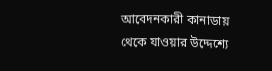আবেদনকারী কানাডায় থেকে যাওয়ার উদ্দেশ্যে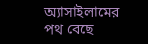অ্যাসাইলামের পথ বেছে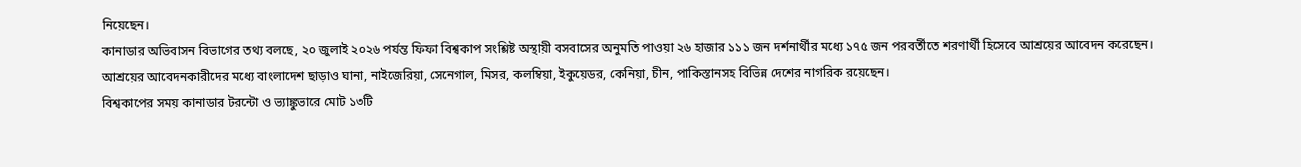নিয়েছেন।
কানাডার অভিবাসন বিভাগের তথ্য বলছে, ২০ জুলাই ২০২৬ পর্যন্ত ফিফা বিশ্বকাপ সংশ্লিষ্ট অস্থায়ী বসবাসের অনুমতি পাওয়া ২৬ হাজার ১১১ জন দর্শনার্থীর মধ্যে ১৭৫ জন পরবর্তীতে শরণার্থী হিসেবে আশ্রয়ের আবেদন করেছেন।
আশ্রয়ের আবেদনকারীদের মধ্যে বাংলাদেশ ছাড়াও ঘানা, নাইজেরিয়া, সেনেগাল, মিসর, কলম্বিয়া, ইকুয়েডর, কেনিয়া, চীন, পাকিস্তানসহ বিভিন্ন দেশের নাগরিক রয়েছেন।
বিশ্বকাপের সময় কানাডার টরন্টো ও ভ্যাঙ্কুভারে মোট ১৩টি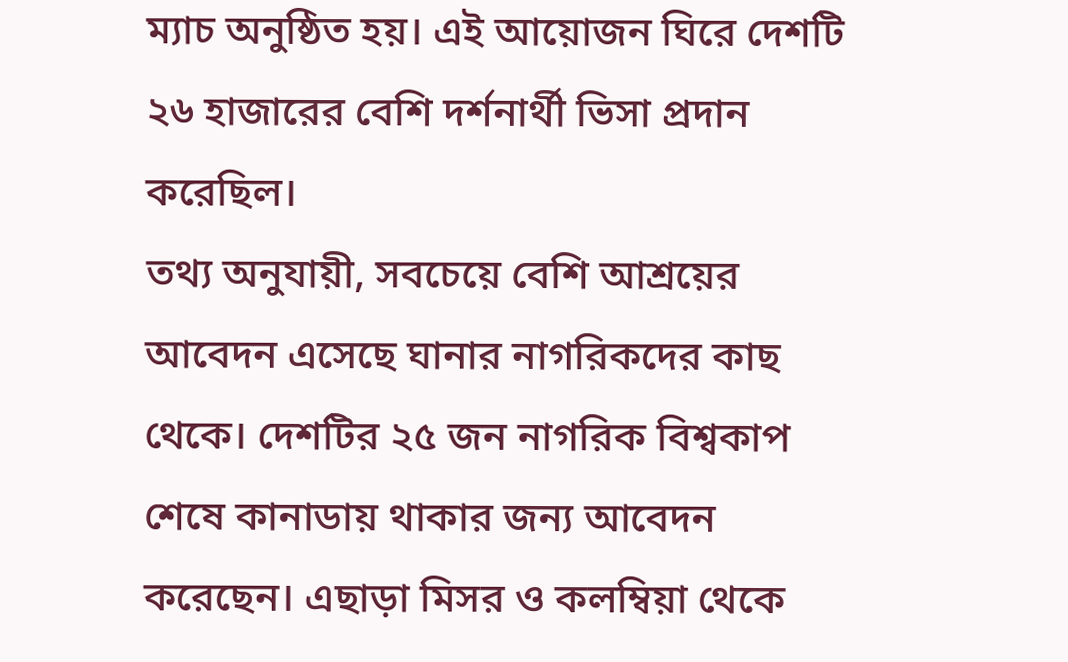ম্যাচ অনুষ্ঠিত হয়। এই আয়োজন ঘিরে দেশটি ২৬ হাজারের বেশি দর্শনার্থী ভিসা প্রদান করেছিল।
তথ্য অনুযায়ী, সবচেয়ে বেশি আশ্রয়ের আবেদন এসেছে ঘানার নাগরিকদের কাছ থেকে। দেশটির ২৫ জন নাগরিক বিশ্বকাপ শেষে কানাডায় থাকার জন্য আবেদন করেছেন। এছাড়া মিসর ও কলম্বিয়া থেকে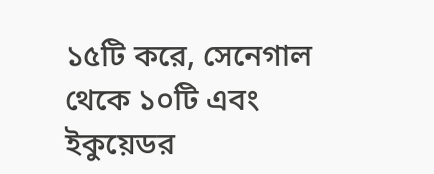১৫টি করে, সেনেগাল থেকে ১০টি এবং ইকুয়েডর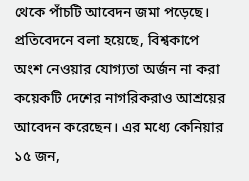থেকে পাঁচটি আবেদন জমা পড়েছে।
প্রতিবেদনে বলা হয়েছে, বিশ্বকাপে অংশ নেওয়ার যোগ্যতা অর্জন না করা কয়েকটি দেশের নাগরিকরাও আশ্রয়ের আবেদন করেছেন। এর মধ্যে কেনিয়ার ১৫ জন,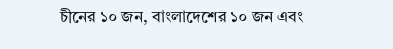চীনের ১০ জন, বাংলাদেশের ১০ জন এবং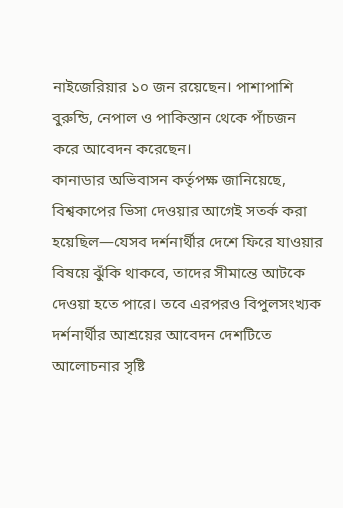নাইজেরিয়ার ১০ জন রয়েছেন। পাশাপাশি বুরুন্ডি, নেপাল ও পাকিস্তান থেকে পাঁচজন করে আবেদন করেছেন।
কানাডার অভিবাসন কর্তৃপক্ষ জানিয়েছে, বিশ্বকাপের ভিসা দেওয়ার আগেই সতর্ক করা হয়েছিল—যেসব দর্শনার্থীর দেশে ফিরে যাওয়ার বিষয়ে ঝুঁকি থাকবে, তাদের সীমান্তে আটকে দেওয়া হতে পারে। তবে এরপরও বিপুলসংখ্যক দর্শনার্থীর আশ্রয়ের আবেদন দেশটিতে আলোচনার সৃষ্টি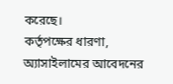করেছে।
কর্তৃপক্ষের ধারণা, অ্যাসাইলামের আবেদনের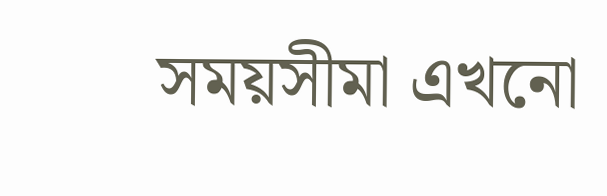সময়সীমা এখনো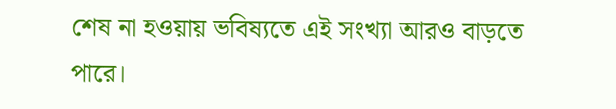শেষ না হওয়ায় ভবিষ্যতে এই সংখ্যা আরও বাড়তে পারে।